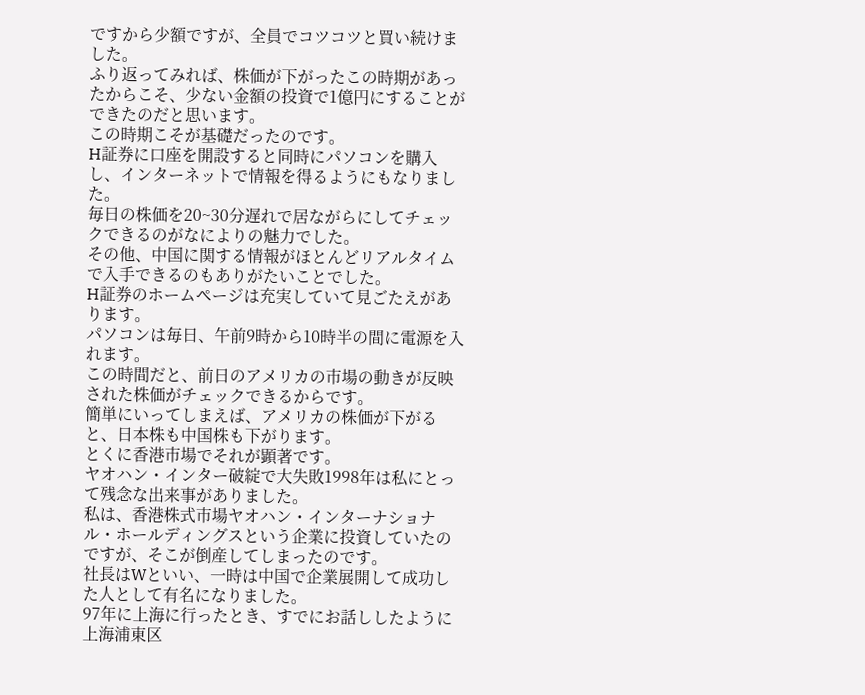ですから少額ですが、全員でコツコツと買い続けました。
ふり返ってみれば、株価が下がったこの時期があったからこそ、少ない金額の投資で1億円にすることができたのだと思います。
この時期こそが基礎だったのです。
H証券に口座を開設すると同時にパソコンを購入し、インターネットで情報を得るようにもなりました。
毎日の株価を20~30分遅れで居ながらにしてチェックできるのがなによりの魅力でした。
その他、中国に関する情報がほとんどリアルタイムで入手できるのもありがたいことでした。
H証券のホームページは充実していて見ごたえがあります。
パソコンは毎日、午前9時から10時半の間に電源を入れます。
この時間だと、前日のアメリカの市場の動きが反映された株価がチェックできるからです。
簡単にいってしまえば、アメリカの株価が下がると、日本株も中国株も下がります。
とくに香港市場でそれが顕著です。
ヤオハン・インター破綻で大失敗1998年は私にとって残念な出来事がありました。
私は、香港株式市場ヤオハン・インターナショナル・ホールディングスという企業に投資していたのですが、そこが倒産してしまったのです。
社長はWといい、一時は中国で企業展開して成功した人として有名になりました。
97年に上海に行ったとき、すでにお話ししたように上海浦東区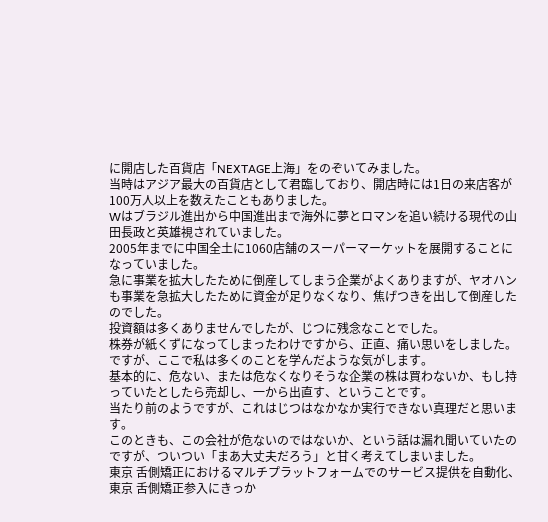に開店した百貨店「NEXTAGE上海」をのぞいてみました。
当時はアジア最大の百貨店として君臨しており、開店時には1日の来店客が100万人以上を数えたこともありました。
Wはブラジル進出から中国進出まで海外に夢とロマンを追い続ける現代の山田長政と英雄視されていました。
2005年までに中国全土に1060店舗のスーパーマーケットを展開することになっていました。
急に事業を拡大したために倒産してしまう企業がよくありますが、ヤオハンも事業を急拡大したために資金が足りなくなり、焦げつきを出して倒産したのでした。
投資額は多くありませんでしたが、じつに残念なことでした。
株券が紙くずになってしまったわけですから、正直、痛い思いをしました。
ですが、ここで私は多くのことを学んだような気がします。
基本的に、危ない、または危なくなりそうな企業の株は買わないか、もし持っていたとしたら売却し、一から出直す、ということです。
当たり前のようですが、これはじつはなかなか実行できない真理だと思います。
このときも、この会社が危ないのではないか、という話は漏れ聞いていたのですが、ついつい「まあ大丈夫だろう」と甘く考えてしまいました。
東京 舌側矯正におけるマルチプラットフォームでのサービス提供を自動化、東京 舌側矯正参入にきっか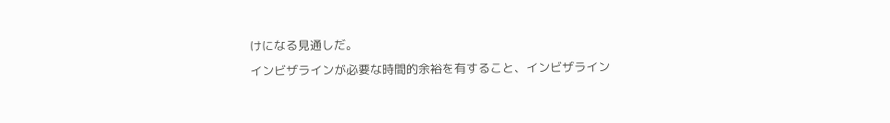けになる見通しだ。
インビザラインが必要な時間的余裕を有すること、インビザライン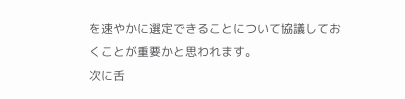を速やかに選定できることについて協議しておくことが重要かと思われます。
次に舌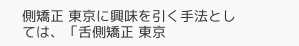側矯正 東京に興味を引く手法としては、「舌側矯正 東京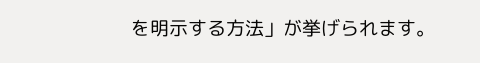を明示する方法」が挙げられます。